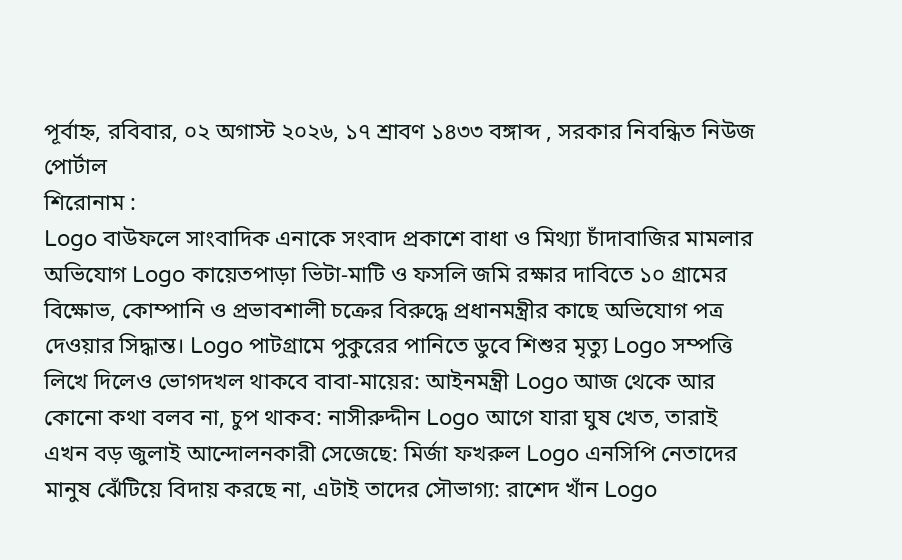পূর্বাহ্ন, রবিবার, ০২ অগাস্ট ২০২৬, ১৭ শ্রাবণ ১৪৩৩ বঙ্গাব্দ , সরকার নিবন্ধিত নিউজ পোর্টাল
শিরোনাম :
Logo বাউফলে সাংবাদিক এনাকে সংবাদ প্রকাশে বাধা ও মিথ্যা চাঁদাবাজির মামলার অভিযোগ Logo কায়েতপাড়া ভিটা-মাটি ও ফসলি জমি রক্ষার দাবিতে ১০ গ্রামের বিক্ষোভ, কোম্পানি ও প্রভাবশালী চক্রের বিরুদ্ধে প্রধানমন্ত্রীর কাছে অভিযোগ পত্র দেওয়ার সিদ্ধান্ত। Logo পাটগ্রামে পুকুরের পানিতে ডুবে শিশুর মৃত্যু Logo সম্পত্তি লিখে দিলেও ভোগদখল থাকবে বাবা-মায়ের: আইনমন্ত্রী Logo আজ থেকে আর কোনো কথা বলব না, চুপ থাকব: নাসীরুদ্দীন Logo আগে যারা ঘুষ খেত, তারাই এখন বড় জুলাই আন্দোলনকারী সেজেছে: মির্জা ফখরুল Logo এনসিপি নেতাদের মানুষ ঝেঁটিয়ে বিদায় করছে না, এটাই তাদের সৌভাগ্য: রাশেদ খাঁন Logo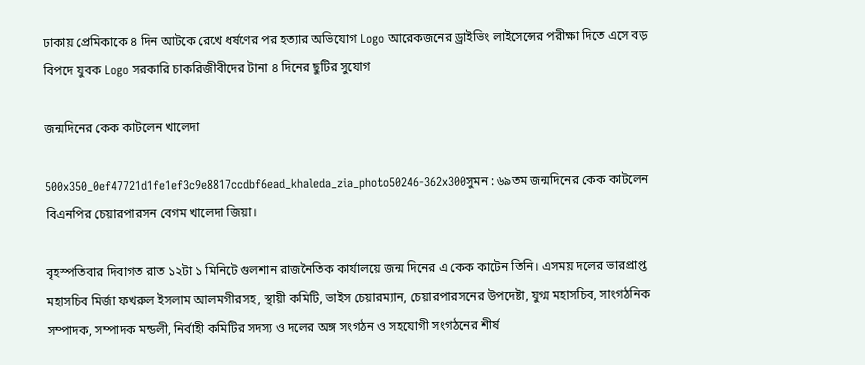ঢাকায় প্রেমিকাকে ৪ দিন আটকে রেখে ধর্ষণের পর হত্যার অভিযোগ Logo আরেকজনের ড্রাইভিং লাইসেন্সের পরীক্ষা দিতে এসে বড় বিপদে যুবক Logo সরকারি চাকরিজীবীদের টানা ৪ দিনের ছুটির সুযোগ

জন্মদিনের কেক কাটলেন খালেদা

500x350_0ef47721d1fe1ef3c9e8817ccdbf6ead_khaleda_zia_photo50246-362x300সুমন : ৬৯তম জন্মদিনের কেক কাটলেন বিএনপির চেয়ারপারসন বেগম খালেদা জিয়া।

বৃহস্পতিবার দিবাগত রাত ১২টা ১ মিনিটে গুলশান রাজনৈতিক কার্যালয়ে জন্ম দিনের এ কেক কাটেন তিনি। এসময় দলের ভারপ্রাপ্ত মহাসচিব মির্জা ফখরুল ইসলাম আলমগীরসহ, স্থায়ী কমিটি, ভাইস চেয়ারম্যান, চেয়ারপারসনের উপদেষ্টা, যুগ্ম মহাসচিব, সাংগঠনিক সম্পাদক, সম্পাদক মন্ডলী, নির্বাহী কমিটির সদস্য ও দলের অঙ্গ সংগঠন ও সহযোগী সংগঠনের শীর্ষ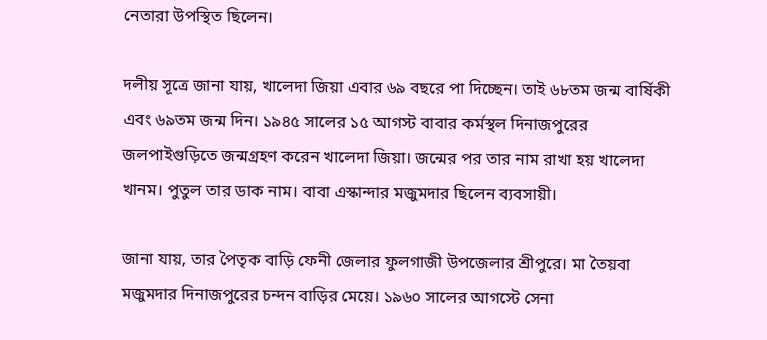নেতারা উপস্থিত ছিলেন।

দলীয় সূত্রে জানা যায়, খালেদা জিয়া এবার ৬৯ বছরে পা দিচ্ছেন। তাই ৬৮তম জন্ম বার্ষিকী এবং ৬৯তম জন্ম দিন। ১৯৪৫ সালের ১৫ আগস্ট বাবার কর্মস্থল দিনাজপুরের জলপাইগুড়িতে জন্মগ্রহণ করেন খালেদা জিয়া। জন্মের পর তার নাম রাখা হয় খালেদা খানম। পুতুল তার ডাক নাম। বাবা এস্কান্দার মজুমদার ছিলেন ব্যবসায়ী।

জানা যায়, তার পৈতৃক বাড়ি ফেনী জেলার ফুলগাজী উপজেলার শ্রীপুরে। মা তৈয়বা মজুমদার দিনাজপুরের চন্দন বাড়ির মেয়ে। ১৯৬০ সালের আগস্টে সেনা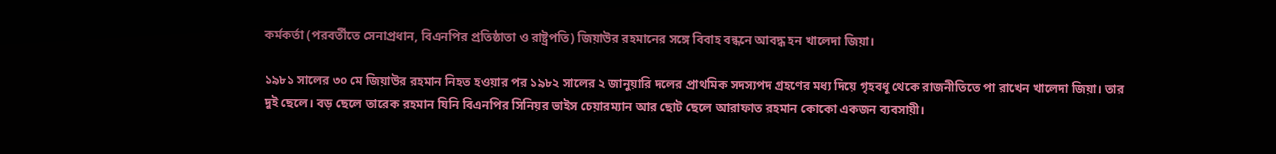কর্মকর্তা (পরবর্তীতে সেনাপ্রধান, বিএনপির প্রতিষ্ঠাতা ও রাষ্ট্রপতি) জিয়াউর রহমানের সঙ্গে বিবাহ বন্ধনে আবদ্ধ হন খালেদা জিয়া।

১৯৮১ সালের ৩০ মে জিয়াউর রহমান নিহত হওয়ার পর ১৯৮২ সালের ২ জানুয়ারি দলের প্রাথমিক সদস্যপদ গ্রহণের মধ্য দিয়ে গৃহবধূ থেকে রাজনীতিতে পা রাখেন খালেদা জিয়া। তার দুই ছেলে। বড় ছেলে তারেক রহমান যিনি বিএনপির সিনিয়র ভাইস চেয়ারম্যান আর ছোট ছেলে আরাফাত রহমান কোকো একজন ব্যবসায়ী।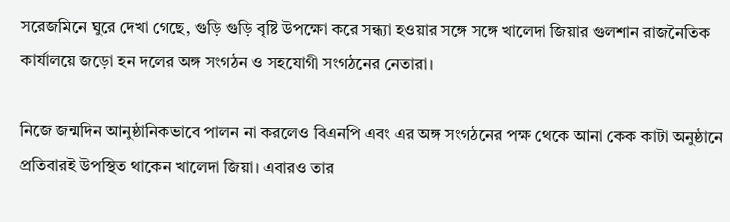সরেজমিনে ঘুরে দেখা গেছে, গুড়ি গুড়ি বৃষ্টি উপক্ষো করে সন্ধ্যা হওয়ার সঙ্গে সঙ্গে খালেদা জিয়ার গুলশান রাজনৈতিক কার্যালয়ে জড়ো হন দলের অঙ্গ সংগঠন ও সহযোগী সংগঠনের নেতারা।

নিজে জন্মদিন আনুষ্ঠানিকভাবে পালন না করলেও বিএনপি এবং এর অঙ্গ সংগঠনের পক্ষ থেকে আনা কেক কাটা অনুষ্ঠানে প্রতিবারই উপস্থিত থাকেন খালেদা জিয়া। এবারও তার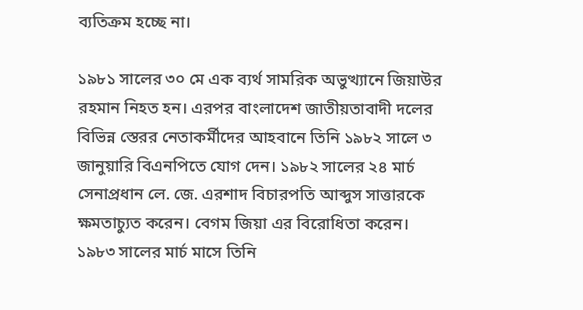ব্যতিক্রম হচ্ছে না।

১৯৮১ সালের ৩০ মে এক ব্যর্থ সামরিক অভুত্থ্যানে জিয়াউর রহমান নিহত হন। এরপর বাংলাদেশ জাতীয়তাবাদী দলের বিভিন্ন স্তেরর নেতাকর্মীদের আহবানে তিনি ১৯৮২ সালে ৩ জানুয়ারি বিএনপিতে যোগ দেন। ১৯৮২ সালের ২৪ মার্চ সেনাপ্রধান লে. জে. এরশাদ বিচারপতি আব্দুস সাত্তারকে ক্ষমতাচ্যুত করেন। বেগম জিয়া এর বিরোধিতা করেন। ১৯৮৩ সালের মার্চ মাসে তিনি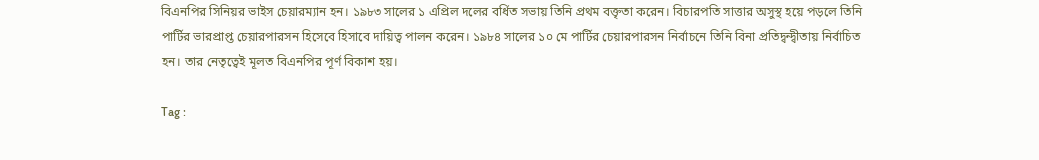বিএনপির সিনিয়র ভাইস চেয়ারম্যান হন। ১৯৮৩ সালের ১ এপ্রিল দলের বর্ধিত সভায় তিনি প্রথম বক্তৃতা করেন। বিচারপতি সাত্তার অসুস্থ হয়ে পড়লে তিনি পার্টির ভারপ্রাপ্ত চেয়ারপারসন হিসেবে হিসাবে দায়িত্ব পালন করেন। ১৯৮৪ সালের ১০ মে পার্টির চেয়ারপারসন নির্বাচনে তিনি বিনা প্রতিদ্বন্দ্বীতায় নির্বাচিত হন। তার নেতৃত্বেই মূলত বিএনপির পূর্ণ বিকাশ হয়।

Tag :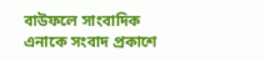বাউফলে সাংবাদিক এনাকে সংবাদ প্রকাশে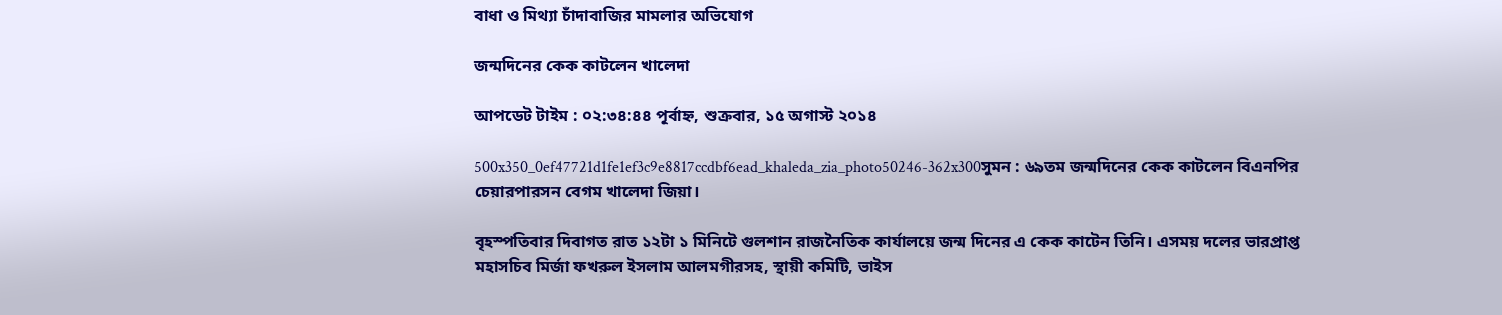বাধা ও মিথ্যা চাঁদাবাজির মামলার অভিযোগ

জন্মদিনের কেক কাটলেন খালেদা

আপডেট টাইম : ০২:৩৪:৪৪ পূর্বাহ্ন, শুক্রবার, ১৫ অগাস্ট ২০১৪

500x350_0ef47721d1fe1ef3c9e8817ccdbf6ead_khaleda_zia_photo50246-362x300সুমন : ৬৯তম জন্মদিনের কেক কাটলেন বিএনপির চেয়ারপারসন বেগম খালেদা জিয়া।

বৃহস্পতিবার দিবাগত রাত ১২টা ১ মিনিটে গুলশান রাজনৈতিক কার্যালয়ে জন্ম দিনের এ কেক কাটেন তিনি। এসময় দলের ভারপ্রাপ্ত মহাসচিব মির্জা ফখরুল ইসলাম আলমগীরসহ, স্থায়ী কমিটি, ভাইস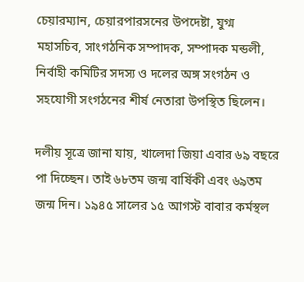চেয়ারম্যান, চেয়ারপারসনের উপদেষ্টা, যুগ্ম মহাসচিব, সাংগঠনিক সম্পাদক, সম্পাদক মন্ডলী, নির্বাহী কমিটির সদস্য ও দলের অঙ্গ সংগঠন ও সহযোগী সংগঠনের শীর্ষ নেতারা উপস্থিত ছিলেন।

দলীয় সূত্রে জানা যায়, খালেদা জিয়া এবার ৬৯ বছরে পা দিচ্ছেন। তাই ৬৮তম জন্ম বার্ষিকী এবং ৬৯তম জন্ম দিন। ১৯৪৫ সালের ১৫ আগস্ট বাবার কর্মস্থল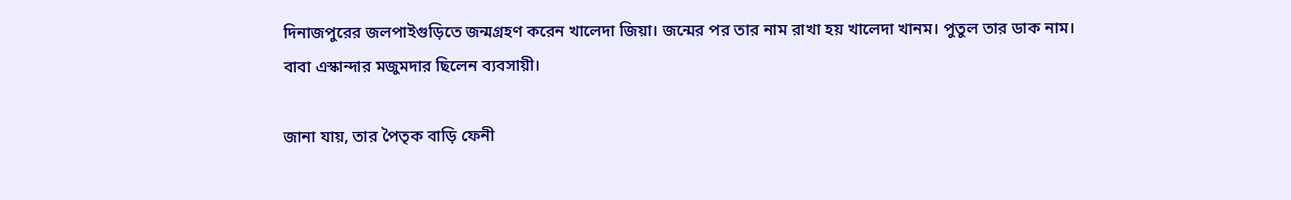দিনাজপুরের জলপাইগুড়িতে জন্মগ্রহণ করেন খালেদা জিয়া। জন্মের পর তার নাম রাখা হয় খালেদা খানম। পুতুল তার ডাক নাম। বাবা এস্কান্দার মজুমদার ছিলেন ব্যবসায়ী।

জানা যায়, তার পৈতৃক বাড়ি ফেনী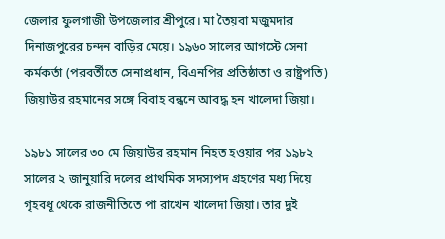জেলার ফুলগাজী উপজেলার শ্রীপুরে। মা তৈয়বা মজুমদার দিনাজপুরের চন্দন বাড়ির মেয়ে। ১৯৬০ সালের আগস্টে সেনা কর্মকর্তা (পরবর্তীতে সেনাপ্রধান, বিএনপির প্রতিষ্ঠাতা ও রাষ্ট্রপতি) জিয়াউর রহমানের সঙ্গে বিবাহ বন্ধনে আবদ্ধ হন খালেদা জিয়া।

১৯৮১ সালের ৩০ মে জিয়াউর রহমান নিহত হওয়ার পর ১৯৮২ সালের ২ জানুয়ারি দলের প্রাথমিক সদস্যপদ গ্রহণের মধ্য দিয়ে গৃহবধূ থেকে রাজনীতিতে পা রাখেন খালেদা জিয়া। তার দুই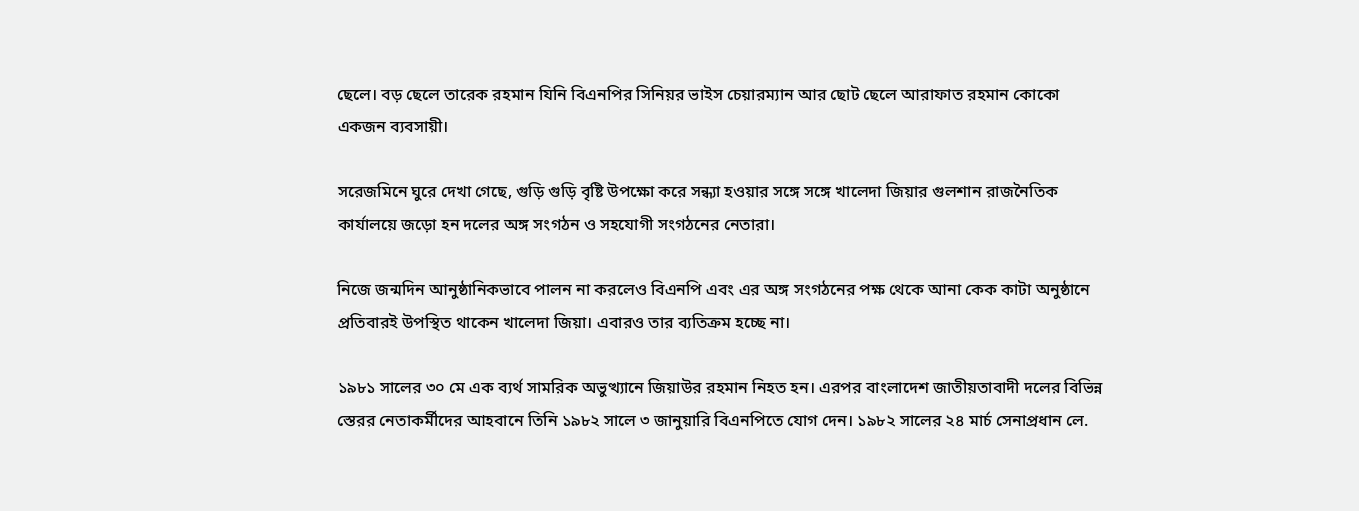ছেলে। বড় ছেলে তারেক রহমান যিনি বিএনপির সিনিয়র ভাইস চেয়ারম্যান আর ছোট ছেলে আরাফাত রহমান কোকো একজন ব্যবসায়ী।

সরেজমিনে ঘুরে দেখা গেছে, গুড়ি গুড়ি বৃষ্টি উপক্ষো করে সন্ধ্যা হওয়ার সঙ্গে সঙ্গে খালেদা জিয়ার গুলশান রাজনৈতিক কার্যালয়ে জড়ো হন দলের অঙ্গ সংগঠন ও সহযোগী সংগঠনের নেতারা।

নিজে জন্মদিন আনুষ্ঠানিকভাবে পালন না করলেও বিএনপি এবং এর অঙ্গ সংগঠনের পক্ষ থেকে আনা কেক কাটা অনুষ্ঠানে প্রতিবারই উপস্থিত থাকেন খালেদা জিয়া। এবারও তার ব্যতিক্রম হচ্ছে না।

১৯৮১ সালের ৩০ মে এক ব্যর্থ সামরিক অভুত্থ্যানে জিয়াউর রহমান নিহত হন। এরপর বাংলাদেশ জাতীয়তাবাদী দলের বিভিন্ন স্তেরর নেতাকর্মীদের আহবানে তিনি ১৯৮২ সালে ৩ জানুয়ারি বিএনপিতে যোগ দেন। ১৯৮২ সালের ২৪ মার্চ সেনাপ্রধান লে.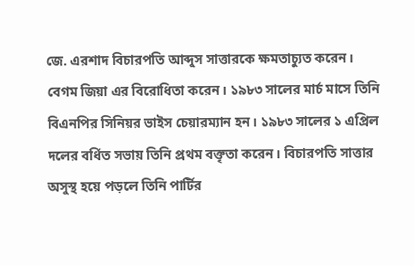জে. এরশাদ বিচারপতি আব্দুস সাত্তারকে ক্ষমতাচ্যুত করেন। বেগম জিয়া এর বিরোধিতা করেন। ১৯৮৩ সালের মার্চ মাসে তিনি বিএনপির সিনিয়র ভাইস চেয়ারম্যান হন। ১৯৮৩ সালের ১ এপ্রিল দলের বর্ধিত সভায় তিনি প্রথম বক্তৃতা করেন। বিচারপতি সাত্তার অসুস্থ হয়ে পড়লে তিনি পার্টির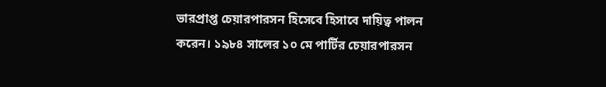ভারপ্রাপ্ত চেয়ারপারসন হিসেবে হিসাবে দায়িত্ব পালন করেন। ১৯৮৪ সালের ১০ মে পার্টির চেয়ারপারসন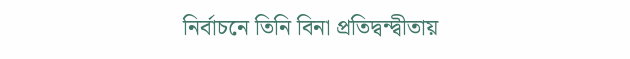নির্বাচনে তিনি বিনা প্রতিদ্বন্দ্বীতায়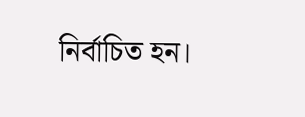নির্বাচিত হন।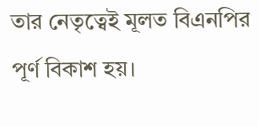তার নেতৃত্বেই মূলত বিএনপির পূর্ণ বিকাশ হয়।